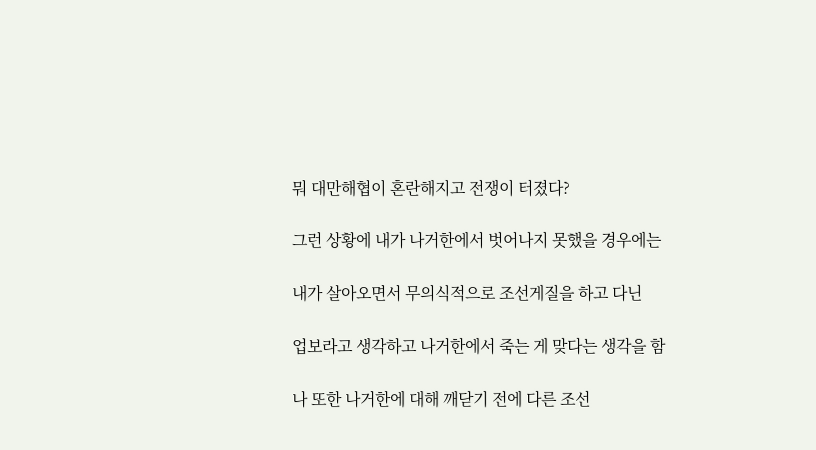뭐 대만해협이 혼란해지고 전쟁이 터졌다?

그런 상황에 내가 나거한에서 벗어나지 못했을 경우에는

내가 살아오면서 무의식적으로 조선게질을 하고 다닌

업보라고 생각하고 나거한에서 죽는 게 맞다는 생각을 함

나 또한 나거한에 대해 깨닫기 전에 다른 조선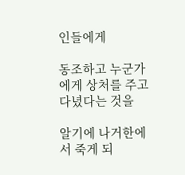인들에게

동조하고 누군가에게 상처를 주고 다녔다는 것을

알기에 나거한에서 죽게 되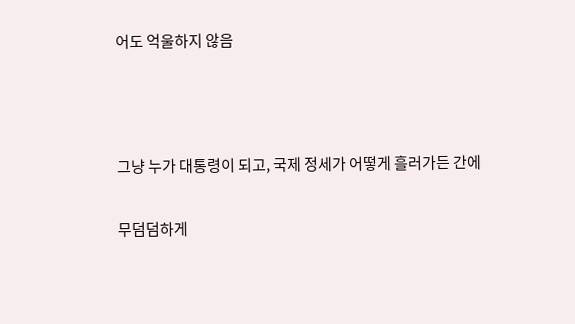어도 억울하지 않음



그냥 누가 대통령이 되고, 국제 정세가 어떻게 흘러가든 간에

무덤덤하게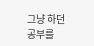그냥 하던 공부를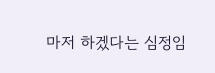마저 하겠다는 심정임